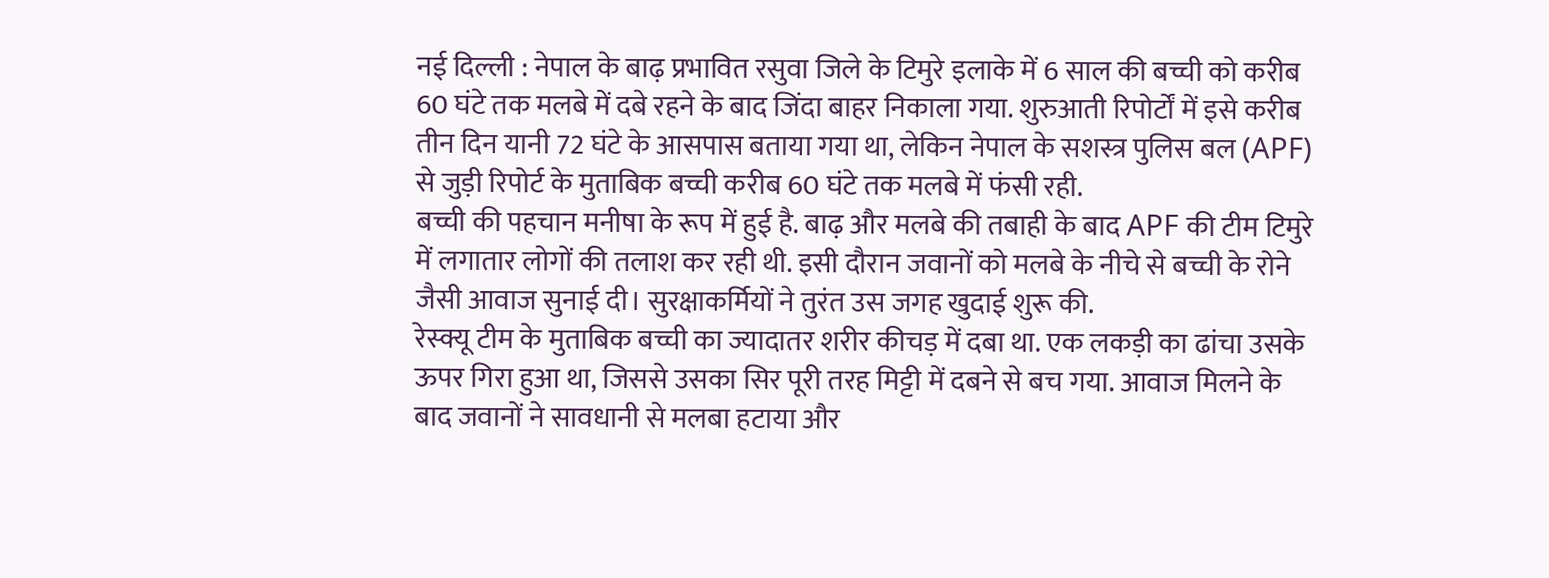नई दिल्ली : नेपाल के बाढ़ प्रभावित रसुवा जिले के टिमुरे इलाके में 6 साल की बच्ची को करीब 60 घंटे तक मलबे में दबे रहने के बाद जिंदा बाहर निकाला गया. शुरुआती रिपोर्टों में इसे करीब तीन दिन यानी 72 घंटे के आसपास बताया गया था, लेकिन नेपाल के सशस्त्र पुलिस बल (APF) से जुड़ी रिपोर्ट के मुताबिक बच्ची करीब 60 घंटे तक मलबे में फंसी रही.
बच्ची की पहचान मनीषा के रूप में हुई है. बाढ़ और मलबे की तबाही के बाद APF की टीम टिमुरे में लगातार लोगों की तलाश कर रही थी. इसी दौरान जवानों को मलबे के नीचे से बच्ची के रोने जैसी आवाज सुनाई दी। सुरक्षाकर्मियों ने तुरंत उस जगह खुदाई शुरू की.
रेस्क्यू टीम के मुताबिक बच्ची का ज्यादातर शरीर कीचड़ में दबा था. एक लकड़ी का ढांचा उसके ऊपर गिरा हुआ था, जिससे उसका सिर पूरी तरह मिट्टी में दबने से बच गया. आवाज मिलने के बाद जवानों ने सावधानी से मलबा हटाया और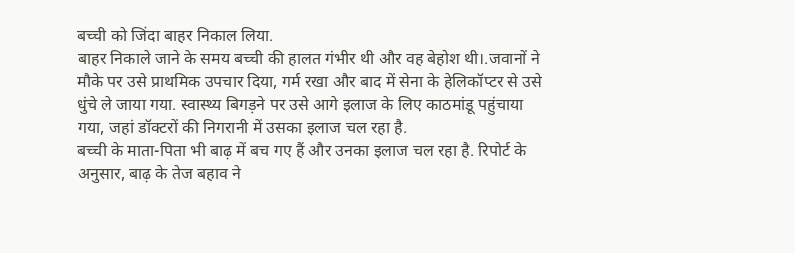बच्ची को जिंदा बाहर निकाल लिया.
बाहर निकाले जाने के समय बच्ची की हालत गंभीर थी और वह बेहोश थी।.जवानों ने मौके पर उसे प्राथमिक उपचार दिया, गर्म रखा और बाद में सेना के हेलिकॉप्टर से उसे धुंचे ले जाया गया. स्वास्थ्य बिगड़ने पर उसे आगे इलाज के लिए काठमांडू पहुंचाया गया, जहां डॉक्टरों की निगरानी में उसका इलाज चल रहा है.
बच्ची के माता-पिता भी बाढ़ में बच गए हैं और उनका इलाज चल रहा है. रिपोर्ट के अनुसार, बाढ़ के तेज बहाव ने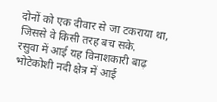दोनों को एक दीवार से जा टकराया था, जिससे वे किसी तरह बच सके.
रसुवा में आई यह विनाशकारी बाढ़ भोटेकोशी नदी क्षेत्र में आई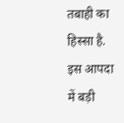तबाही का हिस्सा है. इस आपदा में बड़ी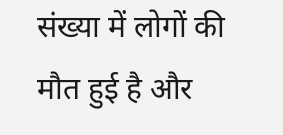संख्या में लोगों की मौत हुई है और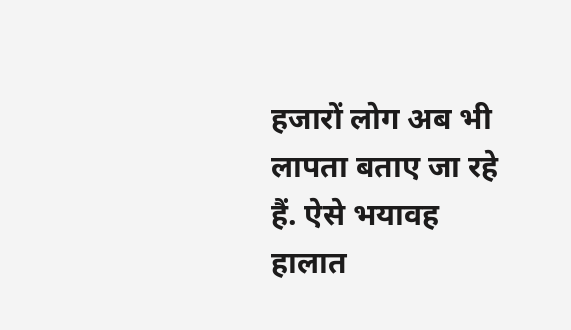हजारों लोग अब भी लापता बताए जा रहे हैं. ऐसे भयावह हालात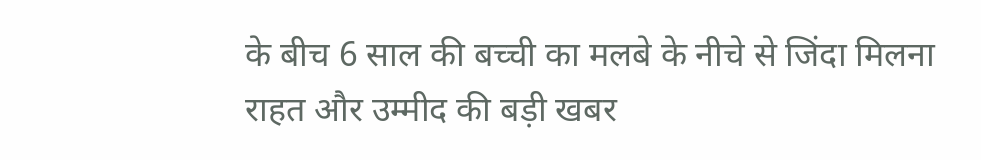के बीच 6 साल की बच्ची का मलबे के नीचे से जिंदा मिलना राहत और उम्मीद की बड़ी खबर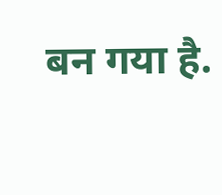बन गया है.